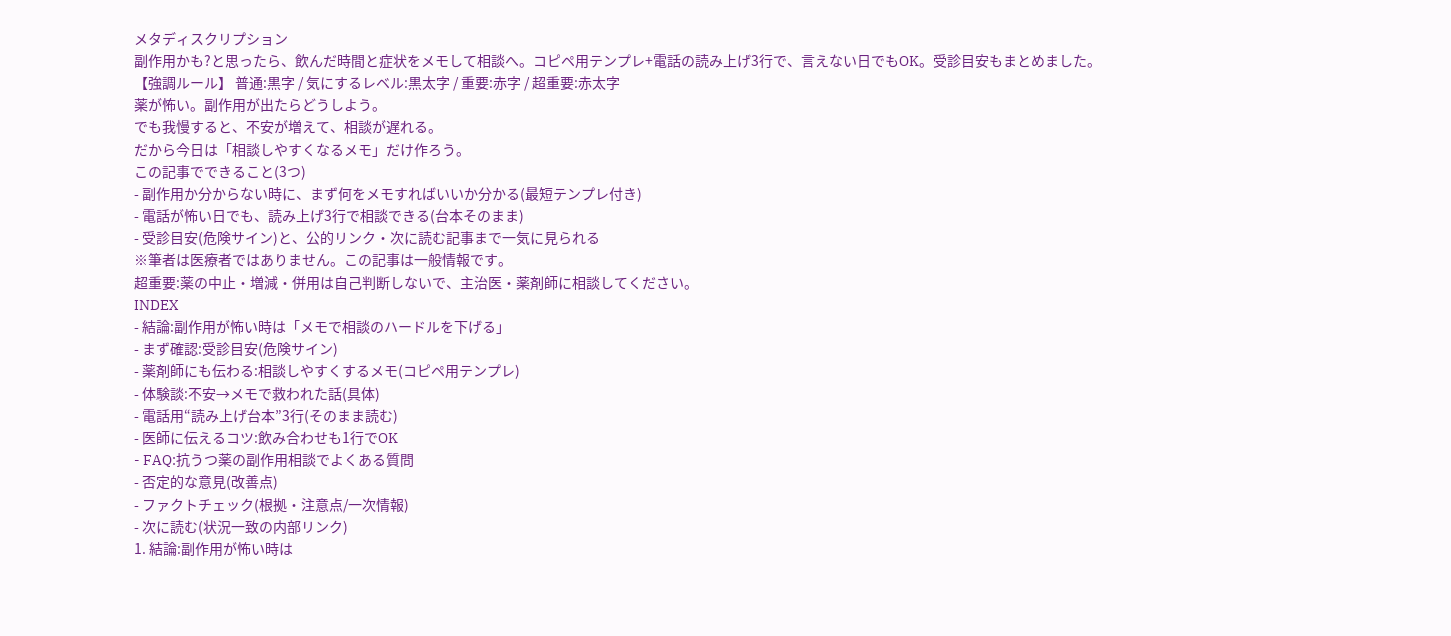メタディスクリプション
副作用かも?と思ったら、飲んだ時間と症状をメモして相談へ。コピペ用テンプレ+電話の読み上げ3行で、言えない日でもOK。受診目安もまとめました。
【強調ルール】 普通:黒字 / 気にするレベル:黒太字 / 重要:赤字 / 超重要:赤太字
薬が怖い。副作用が出たらどうしよう。
でも我慢すると、不安が増えて、相談が遅れる。
だから今日は「相談しやすくなるメモ」だけ作ろう。
この記事でできること(3つ)
- 副作用か分からない時に、まず何をメモすればいいか分かる(最短テンプレ付き)
- 電話が怖い日でも、読み上げ3行で相談できる(台本そのまま)
- 受診目安(危険サイン)と、公的リンク・次に読む記事まで一気に見られる
※筆者は医療者ではありません。この記事は一般情報です。
超重要:薬の中止・増減・併用は自己判断しないで、主治医・薬剤師に相談してください。
INDEX
- 結論:副作用が怖い時は「メモで相談のハードルを下げる」
- まず確認:受診目安(危険サイン)
- 薬剤師にも伝わる:相談しやすくするメモ(コピペ用テンプレ)
- 体験談:不安→メモで救われた話(具体)
- 電話用“読み上げ台本”3行(そのまま読む)
- 医師に伝えるコツ:飲み合わせも1行でOK
- FAQ:抗うつ薬の副作用相談でよくある質問
- 否定的な意見(改善点)
- ファクトチェック(根拠・注意点/一次情報)
- 次に読む(状況一致の内部リンク)
1. 結論:副作用が怖い時は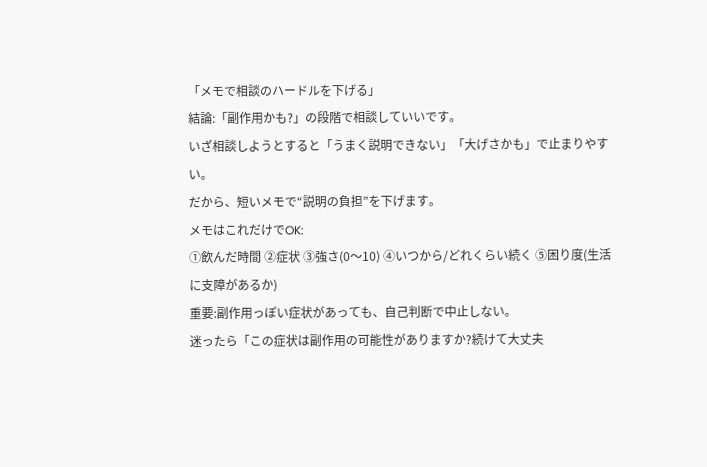「メモで相談のハードルを下げる」
結論:「副作用かも?」の段階で相談していいです。
いざ相談しようとすると「うまく説明できない」「大げさかも」で止まりやすい。
だから、短いメモで“説明の負担”を下げます。
メモはこれだけでOK:
①飲んだ時間 ②症状 ③強さ(0〜10) ④いつから/どれくらい続く ⑤困り度(生活に支障があるか)
重要:副作用っぽい症状があっても、自己判断で中止しない。
迷ったら「この症状は副作用の可能性がありますか?続けて大丈夫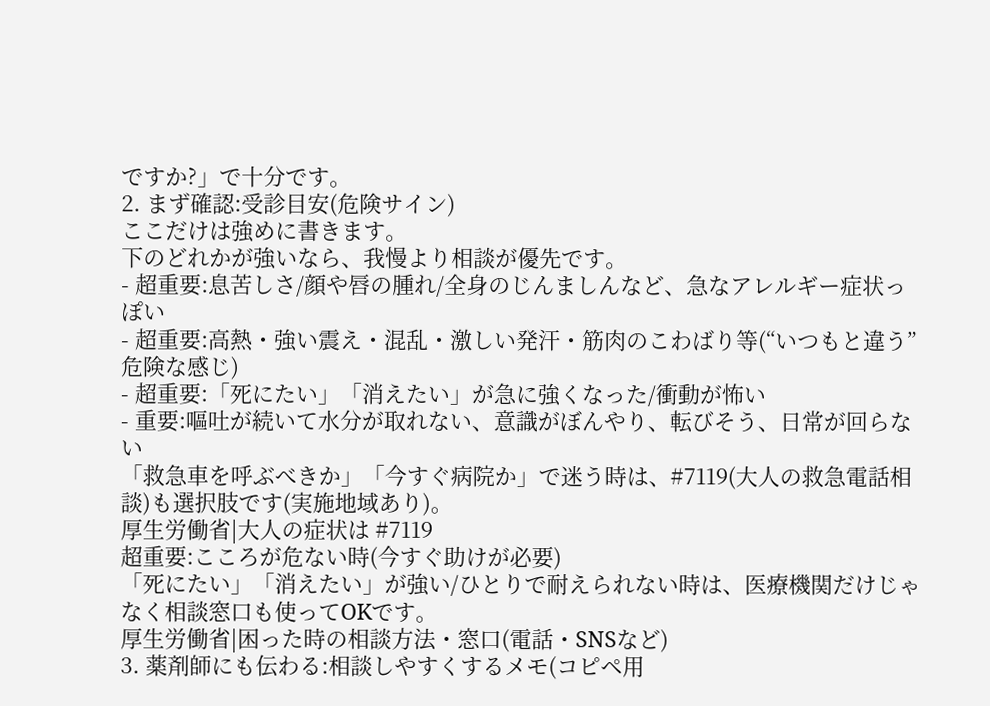ですか?」で十分です。
2. まず確認:受診目安(危険サイン)
ここだけは強めに書きます。
下のどれかが強いなら、我慢より相談が優先です。
- 超重要:息苦しさ/顔や唇の腫れ/全身のじんましんなど、急なアレルギー症状っぽい
- 超重要:高熱・強い震え・混乱・激しい発汗・筋肉のこわばり等(“いつもと違う”危険な感じ)
- 超重要:「死にたい」「消えたい」が急に強くなった/衝動が怖い
- 重要:嘔吐が続いて水分が取れない、意識がぼんやり、転びそう、日常が回らない
「救急車を呼ぶべきか」「今すぐ病院か」で迷う時は、#7119(大人の救急電話相談)も選択肢です(実施地域あり)。
厚生労働省|大人の症状は #7119
超重要:こころが危ない時(今すぐ助けが必要)
「死にたい」「消えたい」が強い/ひとりで耐えられない時は、医療機関だけじゃなく相談窓口も使ってOKです。
厚生労働省|困った時の相談方法・窓口(電話・SNSなど)
3. 薬剤師にも伝わる:相談しやすくするメモ(コピペ用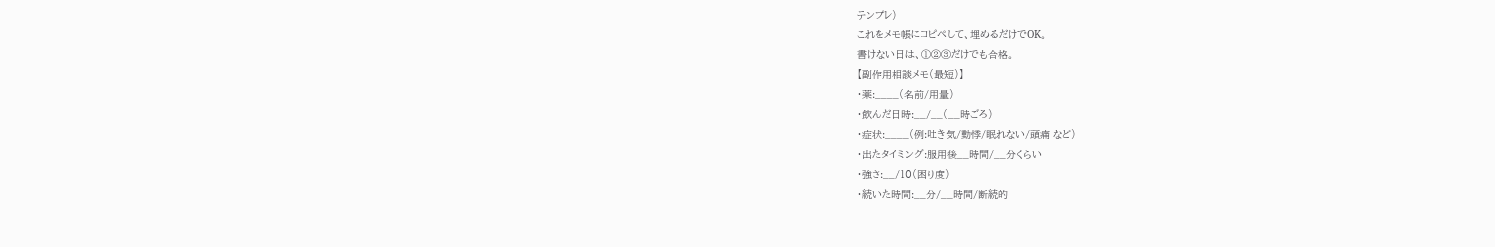テンプレ)
これをメモ帳にコピペして、埋めるだけでOK。
書けない日は、①②③だけでも合格。
【副作用相談メモ(最短)】
・薬:____(名前/用量)
・飲んだ日時:__/__(__時ごろ)
・症状:____(例:吐き気/動悸/眠れない/頭痛 など)
・出たタイミング:服用後__時間/__分くらい
・強さ:__/10(困り度)
・続いた時間:__分/__時間/断続的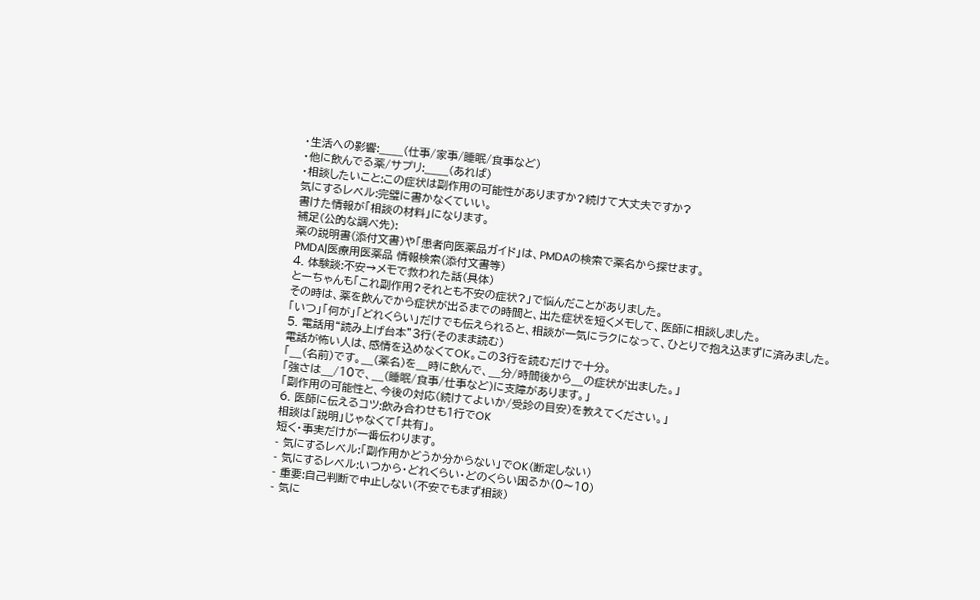・生活への影響:____(仕事/家事/睡眠/食事など)
・他に飲んでる薬/サプリ:____(あれば)
・相談したいこと:この症状は副作用の可能性がありますか?続けて大丈夫ですか?
気にするレベル:完璧に書かなくていい。
書けた情報が「相談の材料」になります。
補足(公的な調べ先):
薬の説明書(添付文書)や「患者向医薬品ガイド」は、PMDAの検索で薬名から探せます。
PMDA|医療用医薬品 情報検索(添付文書等)
4. 体験談:不安→メモで救われた話(具体)
とーちゃんも「これ副作用?それとも不安の症状?」で悩んだことがありました。
その時は、薬を飲んでから症状が出るまでの時間と、出た症状を短くメモして、医師に相談しました。
「いつ」「何が」「どれくらい」だけでも伝えられると、相談が一気にラクになって、ひとりで抱え込まずに済みました。
5. 電話用“読み上げ台本”3行(そのまま読む)
電話が怖い人は、感情を込めなくてOK。この3行を読むだけで十分。
「__(名前)です。__(薬名)を__時に飲んで、__分/時間後から__の症状が出ました。」
「強さは__/10で、__(睡眠/食事/仕事など)に支障があります。」
「副作用の可能性と、今後の対応(続けてよいか/受診の目安)を教えてください。」
6. 医師に伝えるコツ:飲み合わせも1行でOK
相談は「説明」じゃなくて「共有」。
短く・事実だけが一番伝わります。
- 気にするレベル:「副作用かどうか分からない」でOK(断定しない)
- 気にするレベル:いつから・どれくらい・どのくらい困るか(0〜10)
- 重要:自己判断で中止しない(不安でもまず相談)
- 気に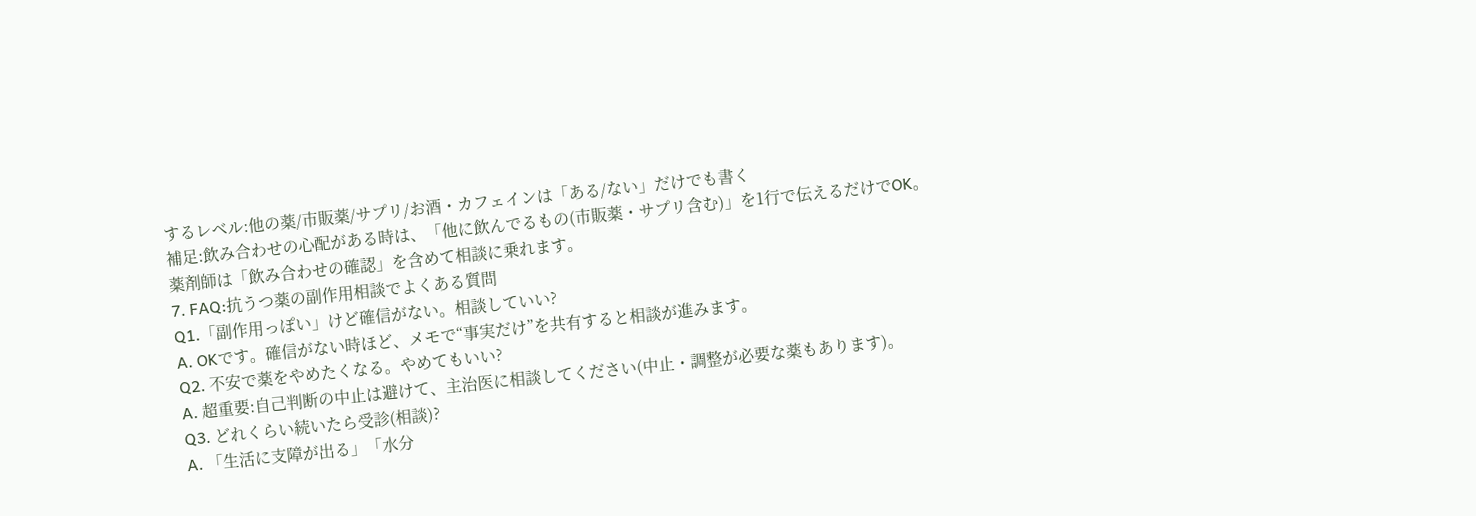するレベル:他の薬/市販薬/サプリ/お酒・カフェインは「ある/ない」だけでも書く
補足:飲み合わせの心配がある時は、「他に飲んでるもの(市販薬・サプリ含む)」を1行で伝えるだけでOK。
薬剤師は「飲み合わせの確認」を含めて相談に乗れます。
7. FAQ:抗うつ薬の副作用相談でよくある質問
Q1.「副作用っぽい」けど確信がない。相談していい?
A. OKです。確信がない時ほど、メモで“事実だけ”を共有すると相談が進みます。
Q2. 不安で薬をやめたくなる。やめてもいい?
A. 超重要:自己判断の中止は避けて、主治医に相談してください(中止・調整が必要な薬もあります)。
Q3. どれくらい続いたら受診(相談)?
A. 「生活に支障が出る」「水分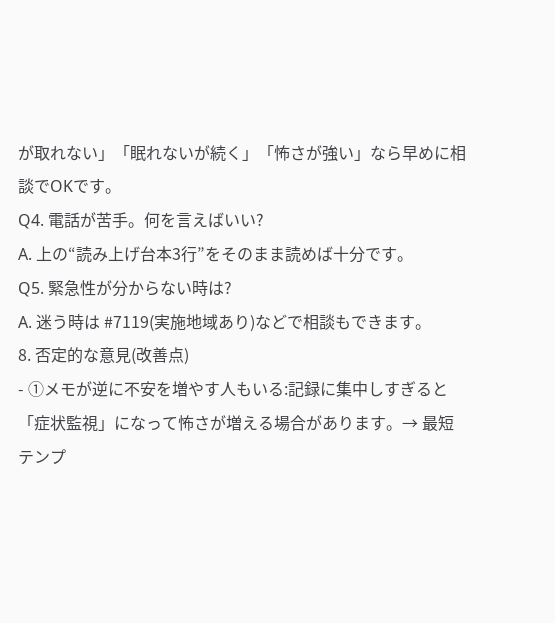が取れない」「眠れないが続く」「怖さが強い」なら早めに相談でOKです。
Q4. 電話が苦手。何を言えばいい?
A. 上の“読み上げ台本3行”をそのまま読めば十分です。
Q5. 緊急性が分からない時は?
A. 迷う時は #7119(実施地域あり)などで相談もできます。
8. 否定的な意見(改善点)
- ①メモが逆に不安を増やす人もいる:記録に集中しすぎると「症状監視」になって怖さが増える場合があります。→ 最短テンプ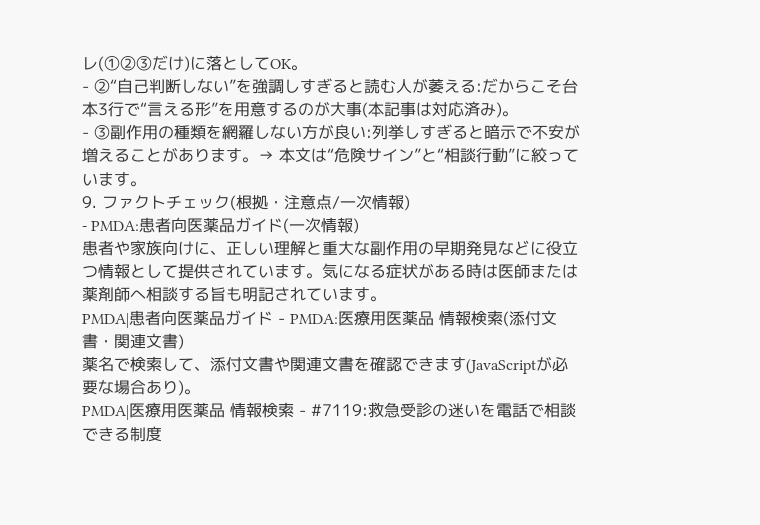レ(①②③だけ)に落としてOK。
- ②“自己判断しない”を強調しすぎると読む人が萎える:だからこそ台本3行で“言える形”を用意するのが大事(本記事は対応済み)。
- ③副作用の種類を網羅しない方が良い:列挙しすぎると暗示で不安が増えることがあります。→ 本文は“危険サイン”と“相談行動”に絞っています。
9. ファクトチェック(根拠・注意点/一次情報)
- PMDA:患者向医薬品ガイド(一次情報)
患者や家族向けに、正しい理解と重大な副作用の早期発見などに役立つ情報として提供されています。気になる症状がある時は医師または薬剤師へ相談する旨も明記されています。
PMDA|患者向医薬品ガイド - PMDA:医療用医薬品 情報検索(添付文書・関連文書)
薬名で検索して、添付文書や関連文書を確認できます(JavaScriptが必要な場合あり)。
PMDA|医療用医薬品 情報検索 - #7119:救急受診の迷いを電話で相談できる制度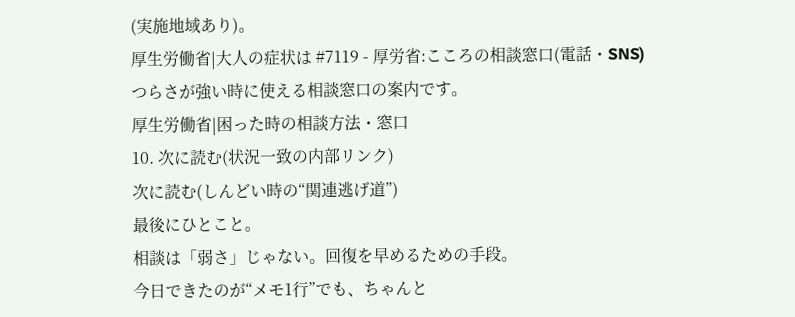(実施地域あり)。
厚生労働省|大人の症状は #7119 - 厚労省:こころの相談窓口(電話・SNS)
つらさが強い時に使える相談窓口の案内です。
厚生労働省|困った時の相談方法・窓口
10. 次に読む(状況一致の内部リンク)
次に読む(しんどい時の“関連逃げ道”)
最後にひとこと。
相談は「弱さ」じゃない。回復を早めるための手段。
今日できたのが“メモ1行”でも、ちゃんと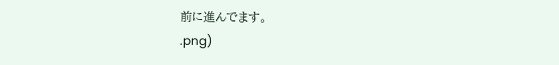前に進んでます。
.png)